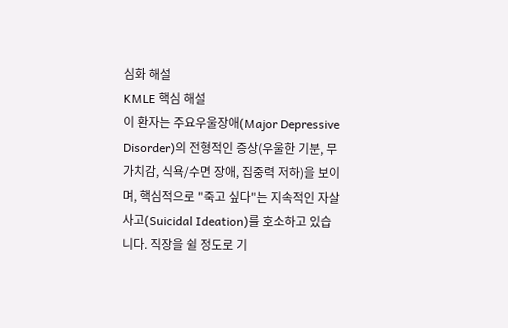심화 해설
KMLE 핵심 해설
이 환자는 주요우울장애(Major Depressive Disorder)의 전형적인 증상(우울한 기분, 무가치감, 식욕/수면 장애, 집중력 저하)을 보이며, 핵심적으로 "죽고 싶다"는 지속적인 자살 사고(Suicidal Ideation)를 호소하고 있습니다. 직장을 쉴 정도로 기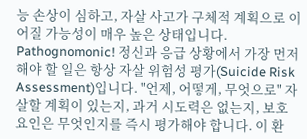능 손상이 심하고, 자살 사고가 구체적 계획으로 이어질 가능성이 매우 높은 상태입니다.
Pathognomonic! 정신과 응급 상황에서 가장 먼저 해야 할 일은 항상 자살 위험성 평가(Suicide Risk Assessment)입니다. "언제, 어떻게, 무엇으로" 자살할 계획이 있는지, 과거 시도력은 없는지, 보호 요인은 무엇인지를 즉시 평가해야 합니다. 이 환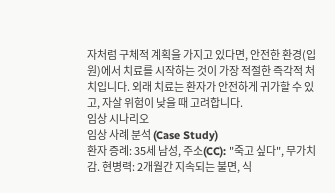자처럼 구체적 계획을 가지고 있다면, 안전한 환경(입원)에서 치료를 시작하는 것이 가장 적절한 즉각적 처치입니다. 외래 치료는 환자가 안전하게 귀가할 수 있고, 자살 위험이 낮을 때 고려합니다.
임상 시나리오
임상 사례 분석 (Case Study)
환자 증례: 35세 남성, 주소(CC): "죽고 싶다", 무가치감. 현병력: 2개월간 지속되는 불면, 식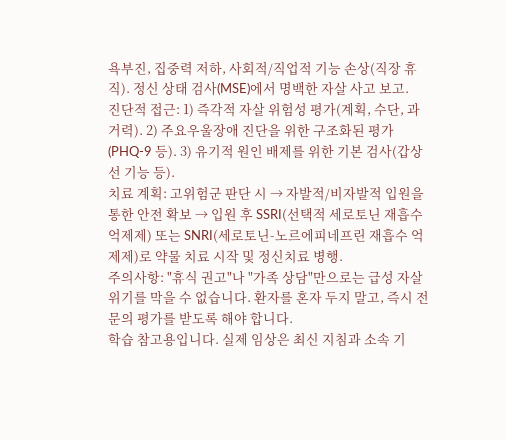욕부진, 집중력 저하, 사회적/직업적 기능 손상(직장 휴직). 정신 상태 검사(MSE)에서 명백한 자살 사고 보고.
진단적 접근: 1) 즉각적 자살 위험성 평가(계획, 수단, 과거력). 2) 주요우울장애 진단을 위한 구조화된 평가(PHQ-9 등). 3) 유기적 원인 배제를 위한 기본 검사(갑상선 기능 등).
치료 계획: 고위험군 판단 시 → 자발적/비자발적 입원을 통한 안전 확보 → 입원 후 SSRI(선택적 세로토닌 재흡수 억제제) 또는 SNRI(세로토닌-노르에피네프린 재흡수 억제제)로 약물 치료 시작 및 정신치료 병행.
주의사항: "휴식 권고"나 "가족 상담"만으로는 급성 자살 위기를 막을 수 없습니다. 환자를 혼자 두지 말고, 즉시 전문의 평가를 받도록 해야 합니다.
학습 참고용입니다. 실제 임상은 최신 지침과 소속 기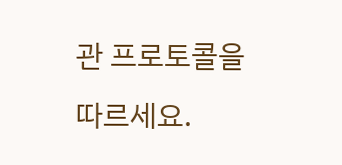관 프로토콜을 따르세요.